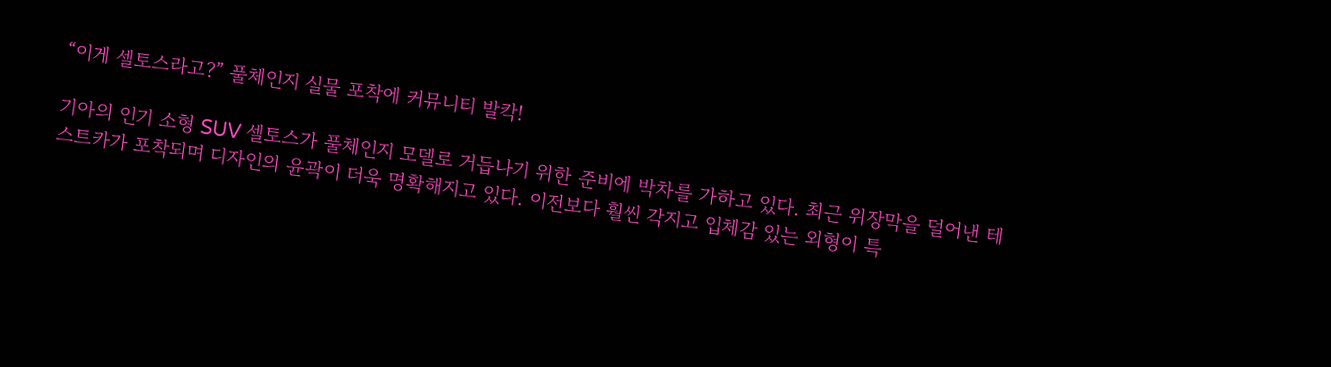“이게 셀토스라고?” 풀체인지 실물 포착에 커뮤니티 발칵!

기아의 인기 소형 SUV 셀토스가 풀체인지 모델로 거듭나기 위한 준비에 박차를 가하고 있다. 최근 위장막을 덜어낸 테스트카가 포착되며 디자인의 윤곽이 더욱 명확해지고 있다. 이전보다 훨씬 각지고 입체감 있는 외형이 특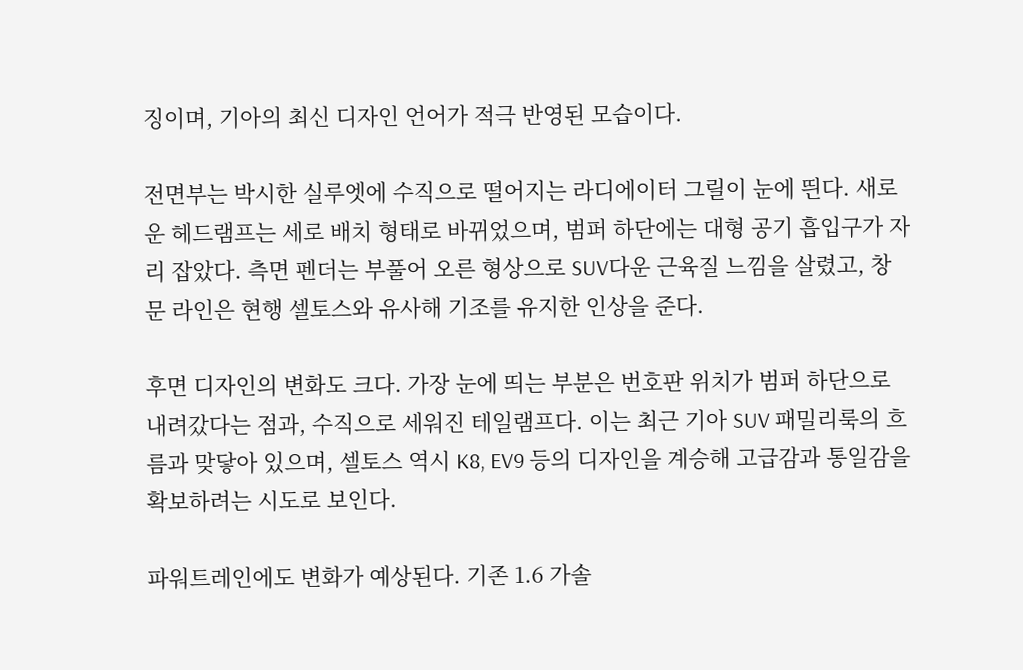징이며, 기아의 최신 디자인 언어가 적극 반영된 모습이다.

전면부는 박시한 실루엣에 수직으로 떨어지는 라디에이터 그릴이 눈에 띈다. 새로운 헤드램프는 세로 배치 형태로 바뀌었으며, 범퍼 하단에는 대형 공기 흡입구가 자리 잡았다. 측면 펜더는 부풀어 오른 형상으로 SUV다운 근육질 느낌을 살렸고, 창문 라인은 현행 셀토스와 유사해 기조를 유지한 인상을 준다.

후면 디자인의 변화도 크다. 가장 눈에 띄는 부분은 번호판 위치가 범퍼 하단으로 내려갔다는 점과, 수직으로 세워진 테일램프다. 이는 최근 기아 SUV 패밀리룩의 흐름과 맞닿아 있으며, 셀토스 역시 K8, EV9 등의 디자인을 계승해 고급감과 통일감을 확보하려는 시도로 보인다.

파워트레인에도 변화가 예상된다. 기존 1.6 가솔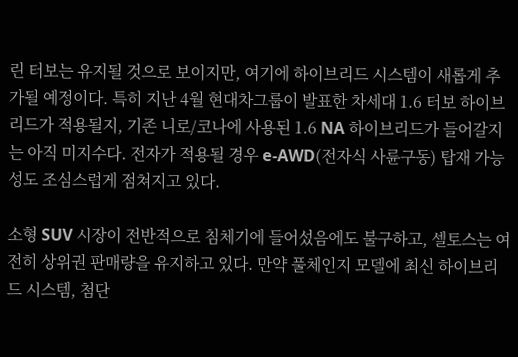린 터보는 유지될 것으로 보이지만, 여기에 하이브리드 시스템이 새롭게 추가될 예정이다. 특히 지난 4월 현대차그룹이 발표한 차세대 1.6 터보 하이브리드가 적용될지, 기존 니로/코나에 사용된 1.6 NA 하이브리드가 들어갈지는 아직 미지수다. 전자가 적용될 경우 e-AWD(전자식 사륜구동) 탑재 가능성도 조심스럽게 점쳐지고 있다.

소형 SUV 시장이 전반적으로 침체기에 들어섰음에도 불구하고, 셀토스는 여전히 상위권 판매량을 유지하고 있다. 만약 풀체인지 모델에 최신 하이브리드 시스템, 첨단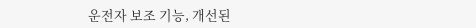운전자 보조 기능, 개선된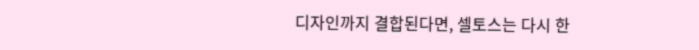디자인까지 결합된다면, 셀토스는 다시 한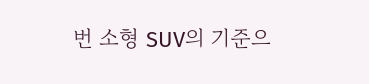번 소형 SUV의 기준으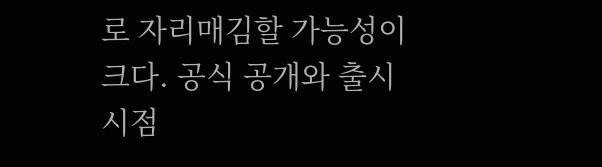로 자리매김할 가능성이 크다. 공식 공개와 출시 시점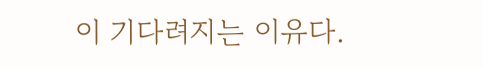이 기다려지는 이유다.